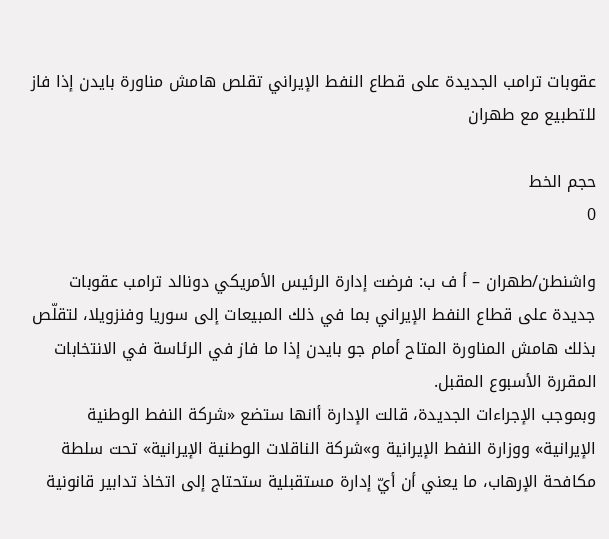عقوبات ترامب الجديدة على قطاع النفط الإيراني تقلص هامش مناورة بايدن إذا فاز للتطبيع مع طهران

حجم الخط
0

واشنطن/طهران – أ ف ب: فرضت إدارة الرئيس الأمريكي دونالد ترامب عقوبات جديدة على قطاع النفط الإيراني بما في ذلك المبيعات إلى سوريا وفنزويلا، لتقلّص بذلك هامش المناورة المتاح أمام جو بايدن إذا ما فاز في الرئاسة في الانتخابات المقررة الأسبوع المقبل.
وبموجب الإجراءات الجديدة، قالت الإدارة أانها ستضع «شركة النفط الوطنية الإيرانية» ووزارة النفط الإيرانية و»شركة الناقلات الوطنية الإيرانية» تحت سلطة مكافحة الإرهاب، ما يعني أن أيّ إدارة مستقبلية ستحتاج إلى اتخاذ تدابير قانونية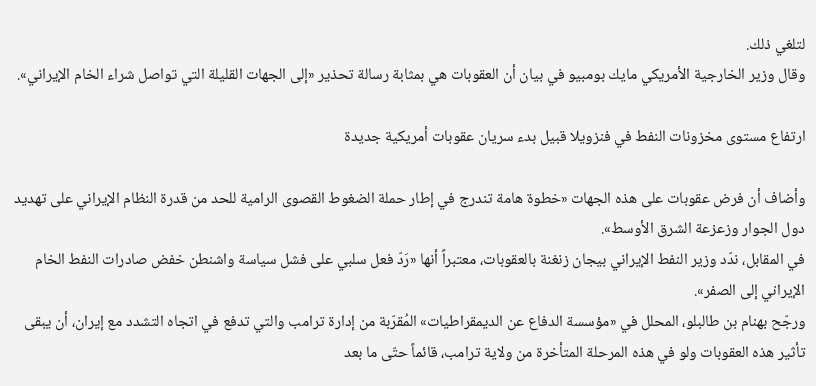لتلغي ذلك.
وقال وزير الخارجية الأمريكي مايك بومبيو في بيان أن العقوبات هي بمثابة رسالة تحذير «إلى الجهات القليلة التي تواصل شراء الخام الإيراني».

ارتفاع مستوى مخزونات النفط في فنزويلا قبيل بدء سريان عقوبات أمريكية جديدة

وأضاف أن فرض عقوبات على هذه الجهات «خطوة هامة تندرج في إطار حملة الضغوط القصوى الرامية للحد من قدرة النظام الإيراني على تهديد دول الجوار وزعزعة الشرق الأوسط».
في المقابل، ندّد وزير النفط الإيراني بيجان زنغنة بالعقوبات، معتبراً أنها «رَدّ فعل سلبي على فشل سياسة واشنطن خفض صادرات النفط الخام الإيراني إلى الصفر».
ورجّح بهنام بن طالبلو، المحلل في «مؤسسة الدفاع عن الديمقراطيات» المُقرّبة من إدارة ترامب والتي تدفع في اتجاه التشدد مع إيران، أن يبقى تأثير هذه العقوبات ولو في هذه المرحلة المتأخرة من ولاية ترامب، قائماً حتّى ما بعد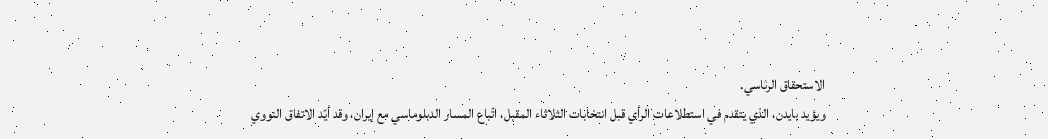الاستحقاق الرئاسي.
ويؤيد بايدن، الذي يتقدم في استطلاعات الرأي قبل انتخابات الثلاثاء المقبل، اتّباع المسار الدبلوماسي مع إيران، وقد أيّد الاتفاق النووي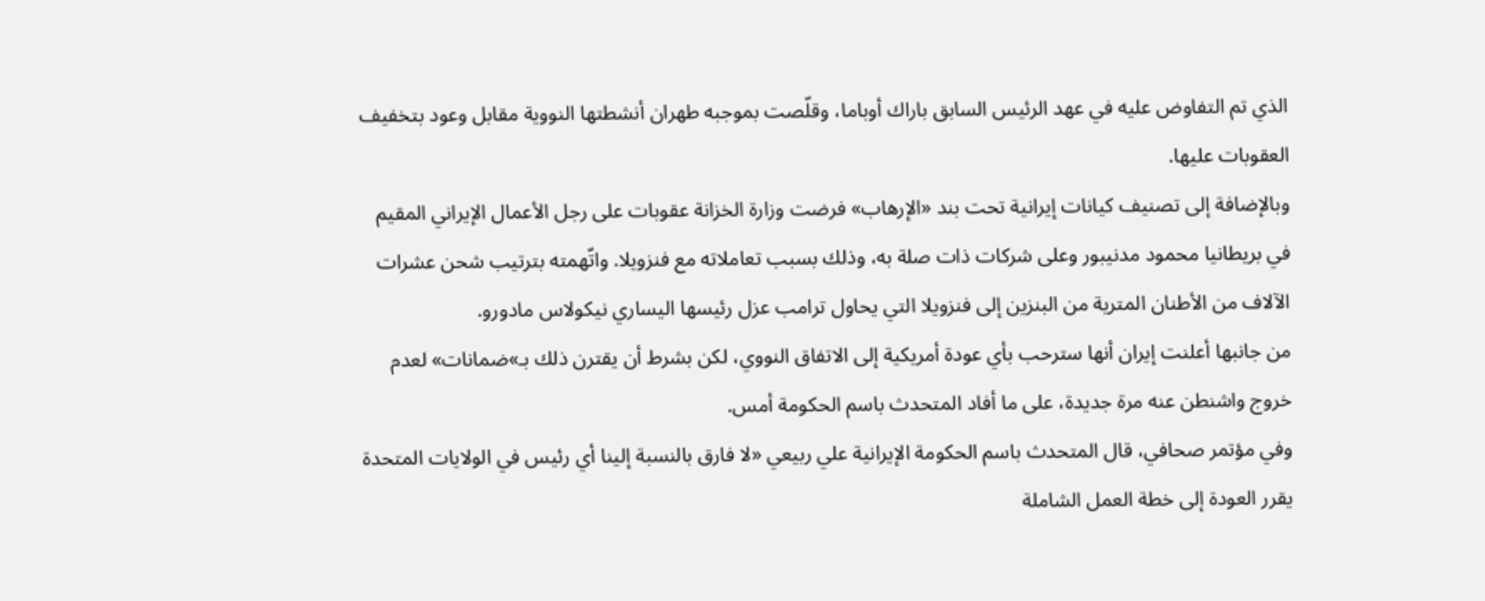الذي تم التفاوض عليه في عهد الرئيس السابق باراك أوباما، وقلّصت بموجبه طهران أنشطتها النووية مقابل وعود بتخفيف العقوبات عليها.
وبالإضافة إلى تصنيف كيانات إيرانية تحت بند «الإرهاب» فرضت وزارة الخزانة عقوبات على رجل الأعمال الإيراني المقيم في بريطانيا محمود مدنيبور وعلى شركات ذات صلة به، وذلك بسبب تعاملاته مع فنزويلا. واتّهمته بترتيب شحن عشرات الآلاف من الأطنان المترية من البنزين إلى فنزويلا التي يحاول ترامب عزل رئيسها اليساري نيكولاس مادورو.
من جانبها أعلنت إيران أنها سترحب بأي عودة أمريكية إلى الاتفاق النووي، لكن بشرط أن يقترن ذلك بـ»ضمانات» لعدم خروج واشنطن عنه مرة جديدة، على ما أفاد المتحدث باسم الحكومة أمس.
وفي مؤتمر صحافي، قال المتحدث باسم الحكومة الإيرانية علي ربيعي «لا فارق بالنسبة إلينا أي رئيس في الولايات المتحدة يقرر العودة إلى خطة العمل الشاملة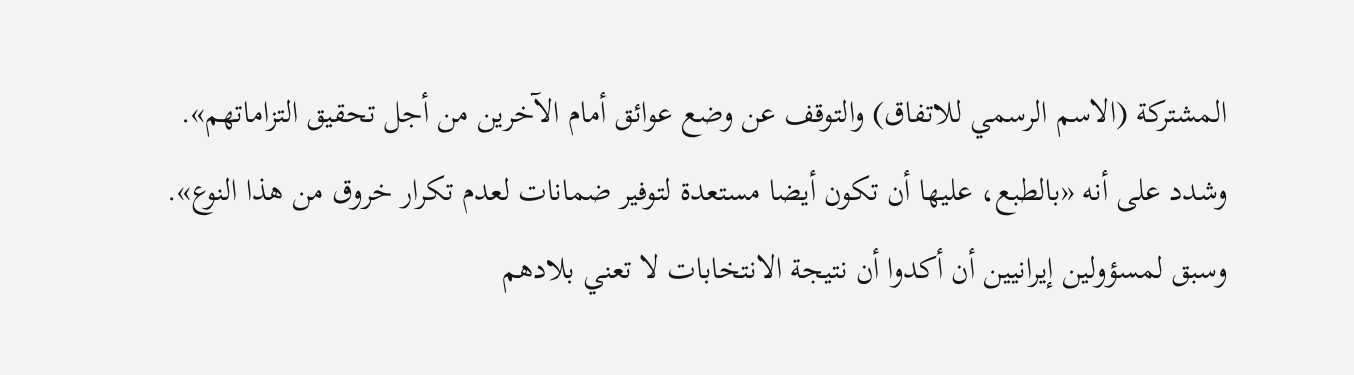المشتركة (الاسم الرسمي للاتفاق) والتوقف عن وضع عوائق أمام الآخرين من أجل تحقيق التزاماتهم».
وشدد على أنه «بالطبع، عليها أن تكون أيضا مستعدة لتوفير ضمانات لعدم تكرار خروق من هذا النوع».
وسبق لمسؤولين إيرانيين أن أكدوا أن نتيجة الانتخابات لا تعني بلادهم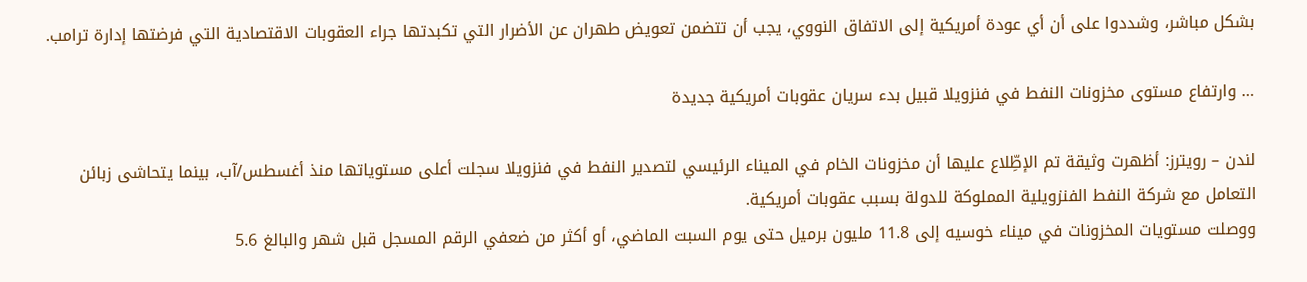بشكل مباشر، وشددوا على أن أي عودة أمريكية إلى الاتفاق النووي، يجب أن تتضمن تعويض طهران عن الأضرار التي تكبدتها جراء العقوبات الاقتصادية التي فرضتها إدارة ترامب.

… وارتفاع مستوى مخزونات النفط في فنزويلا قبيل بدء سريان عقوبات أمريكية جديدة

لندن – رويترز: أظهرت وثيقة تم الإطِّلاع عليها أن مخزونات الخام في الميناء الرئيسي لتصدير النفط في فنزويلا سجلت أعلى مستوياتها منذ أغسطس/آب، بينما يتحاشى زبائن التعامل مع شركة النفط الفنزويلية المملوكة للدولة بسبب عقوبات أمريكية.
ووصلت مستويات المخزونات في ميناء خوسيه إلى 11.8 مليون برميل حتى يوم السبت الماضي، أو أكثر من ضعفي الرقم المسجل قبل شهر والبالغ 5.6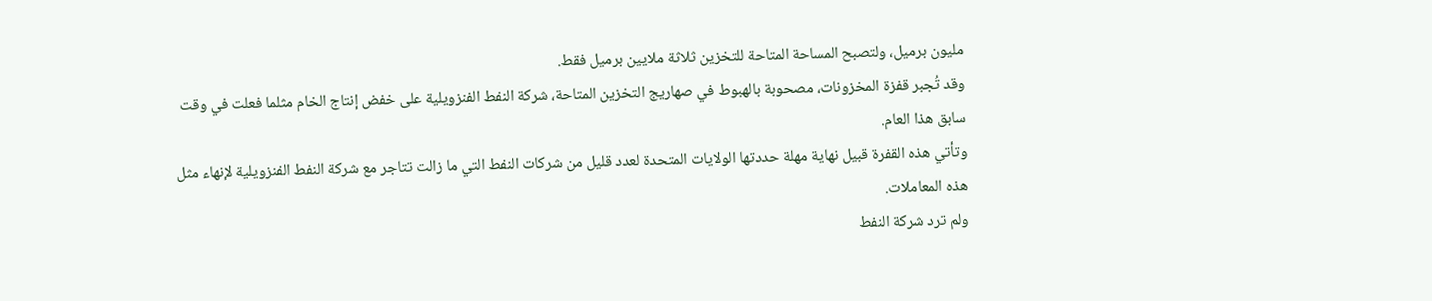مليون برميل، ولتصبح المساحة المتاحة للتخزين ثلاثة ملايين برميل فقط.
وقد تُجبر قفزة المخزونات، مصحوبة بالهبوط في صهاريج التخزين المتاحة، شركة النفط الفنزويلية على خفض إنتاج الخام مثلما فعلت في وقت سابق هذا العام.
وتأتي هذه القفرة قبيل نهاية مهلة حددتها الولايات المتحدة لعدد قليل من شركات النفط التي ما زالت تتاجر مع شركة النفط الفنزويلية لإنهاء مثل هذه المعاملات.
ولم ترد شركة النفط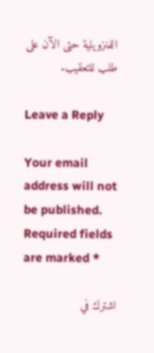الفنزويلية حتى الآن على طلب للتعقيب.

Leave a Reply

Your email address will not be published. Required fields are marked *

اشترك في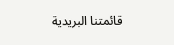قائمتنا البريدية